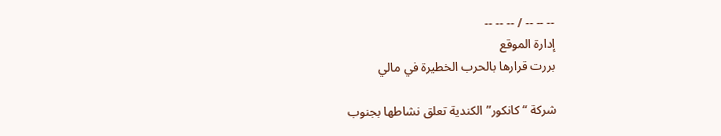-- -- -- / -- -- --
إدارة الموقع
بررت قرارها بالحرب الخطيرة في مالي

شركة “كانكور” الكندية تعلق نشاطها بجنوب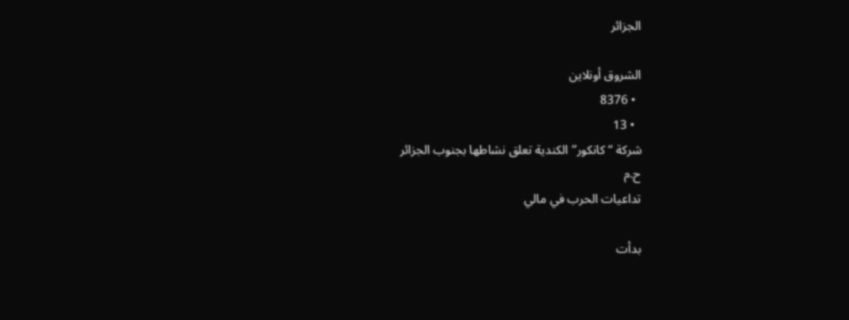الجزائر

الشروق أونلاين
  • 8376
  • 13
شركة “كانكور” الكندية تعلق نشاطها بجنوب الجزائر
ح.م
تداعيات الحرب في مالي

بدأت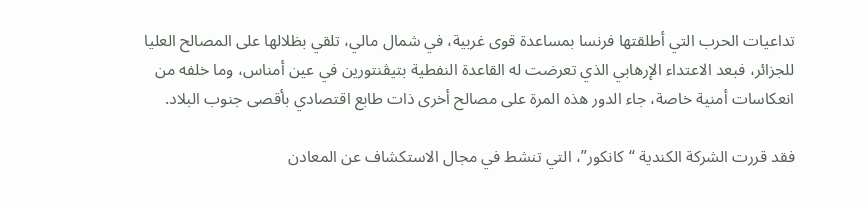تداعيات الحرب التي أطلقتها فرنسا بمساعدة قوى غربية، في شمال مالي، تلقي بظلالها على المصالح العليا للجزائر، فبعد الاعتداء الإرهابي الذي تعرضت له القاعدة النفطية بتيڤنتورين في عين أمناس، وما خلفه من انعكاسات أمنية خاصة، جاء الدور هذه المرة على مصالح أخرى ذات طابع اقتصادي بأقصى جنوب البلاد.

فقد قررت الشركة الكندية “كانكور”، التي تنشط في مجال الاستكشاف عن المعادن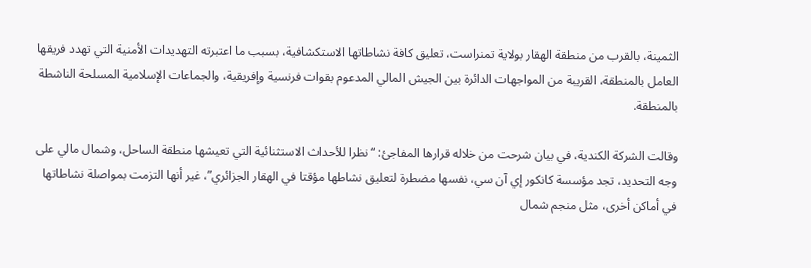الثمينة، بالقرب من منطقة الهقار بولاية تمنراست، تعليق كافة نشاطاتها الاستكشافية، بسبب ما اعتبرته التهديدات الأمنية التي تهدد فريقها العامل بالمنطقة، القريبة من المواجهات الدائرة بين الجيش المالي المدعوم بقوات فرنسية وإفريقية، والجماعات الإسلامية المسلحة الناشطة بالمنطقة.

وقالت الشركة الكندية، في بيان شرحت من خلاله قرارها المفاجئ: “نظرا للأحداث الاستثنائية التي تعيشها منطقة الساحل، وشمال مالي على وجه التحديد، تجد مؤسسة كانكور إي آن سي، نفسها مضطرة لتعليق نشاطها مؤقتا في الهقار الجزائري”، غير أنها التزمت بمواصلة نشاطاتها في أماكن أخرى، مثل منجم شمال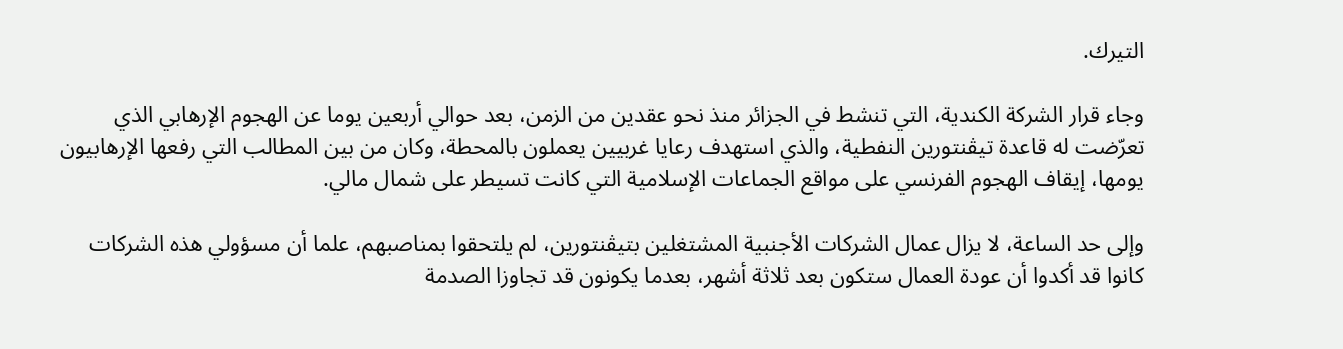التيرك.

وجاء قرار الشركة الكندية، التي تنشط في الجزائر منذ نحو عقدين من الزمن، بعد حوالي أربعين يوما عن الهجوم الإرهابي الذي تعرّضت له قاعدة تيڤنتورين النفطية، والذي استهدف رعايا غربيين يعملون بالمحطة، وكان من بين المطالب التي رفعها الإرهابيون يومها، إيقاف الهجوم الفرنسي على مواقع الجماعات الإسلامية التي كانت تسيطر على شمال مالي.

وإلى حد الساعة، لا يزال عمال الشركات الأجنبية المشتغلين بتيڤنتورين، لم يلتحقوا بمناصبهم، علما أن مسؤولي هذه الشركات كانوا قد أكدوا أن عودة العمال ستكون بعد ثلاثة أشهر، بعدما يكونون قد تجاوزا الصدمة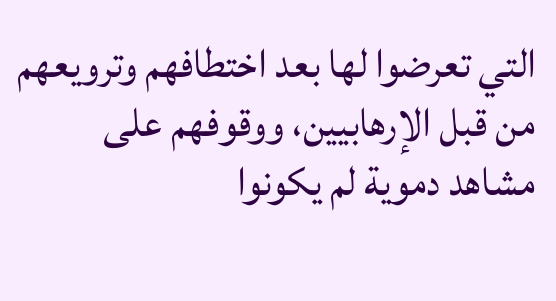التي تعرضوا لها بعد اختطافهم وترويعهم من قبل الإرهابيين، ووقوفهم على مشاهد دموية لم يكونوا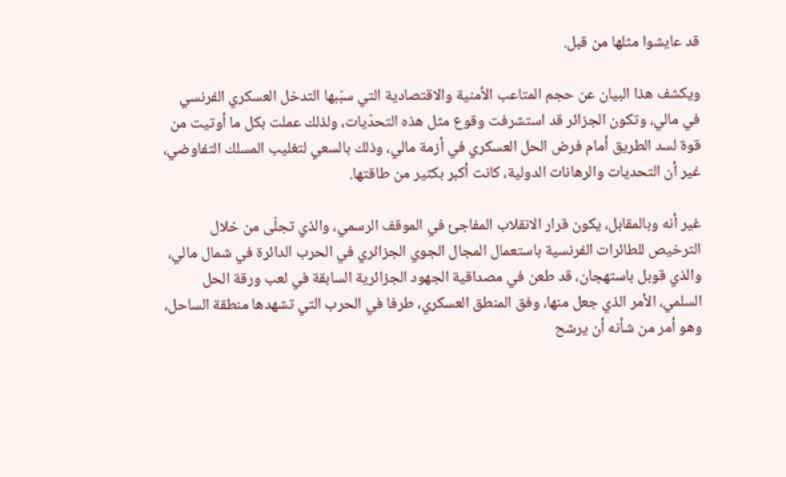قد عايشوا مثلها من قبل.

ويكشف هذا البيان عن حجم المتاعب الأمنية والاقتصادية التي سبّبها التدخل العسكري الفرنسي في مالي، وتكون الجزائر قد استشرفت وقوع مثل هذه التحدّيات، ولذلك عملت بكل ما أوتيت من قوة لسد الطريق أمام فرض الحل العسكري في أزمة مالي، وذلك بالسعي لتغليب المسلك التفاوضي، غير أن التحديات والرهانات الدولية، كانت أكبر بكثير من طاقتها.

غير أنه وبالمقابل، يكون قرار الانقلاب المفاجئ في الموقف الرسمي، والذي تجلّى من خلال الترخيص للطائرات الفرنسية باستعمال المجال الجوي الجزائري في الحرب الدائرة في شمال مالي، والذي قوبل باستهجان، قد طعن في مصداقية الجهود الجزائرية السابقة في لعب ورقة الحل السلمي، الأمر الذي جعل منها، وفق المنطق العسكري، طرفا في الحرب التي تشهدها منطقة الساحل، وهو أمر من شأنه أن يرشح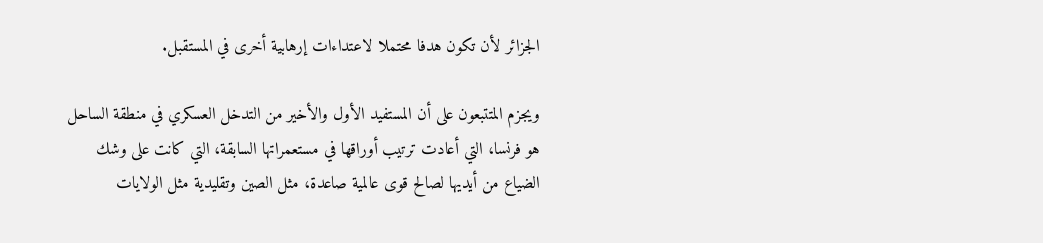الجزائر لأن تكون هدفا محتملا لاعتداءات إرهابية أخرى في المستقبل.

ويجزم المتتبعون على أن المستفيد الأول والأخير من التدخل العسكري في منطقة الساحل هو فرنسا، التي أعادت ترتيب أوراقها في مستعمراتها السابقة، التي كانت على وشك الضياع من أيديها لصالح قوى عالمية صاعدة، مثل الصين وتقليدية مثل الولايات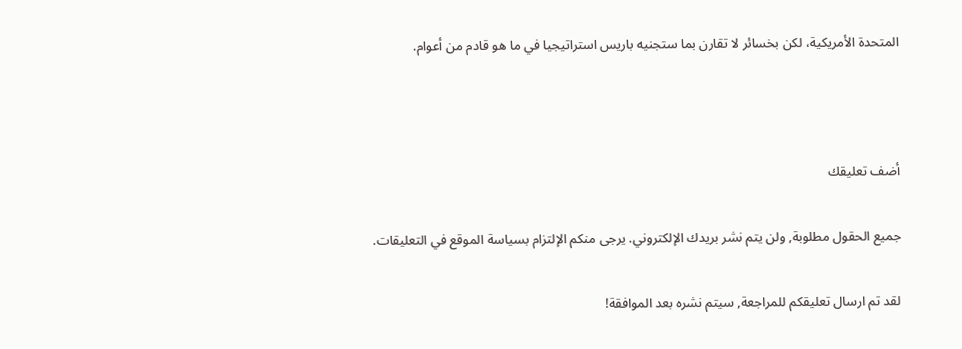المتحدة الأمريكية، لكن بخسائر لا تقارن بما ستجنيه باريس استراتيجيا في ما هو قادم من أعوام.



أضف تعليقك

جميع الحقول مطلوبة, ولن يتم نشر بريدك الإلكتروني. يرجى منكم الإلتزام بسياسة الموقع في التعليقات.

لقد تم ارسال تعليقكم للمراجعة, سيتم نشره بعد الموافقة!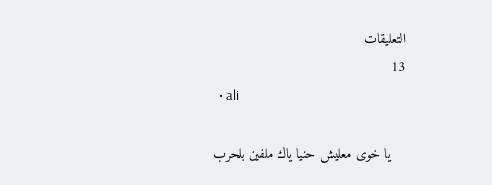التعليقات
13
  • ali

    يا خوى معليش حنيا ياك ملفين بلحرب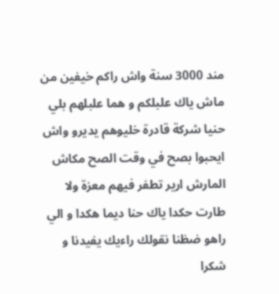مند 3000 سنة واش راكم خيفين من ماش ياك علبلكم و هما علبلهم بلي حنيا شركة قادرة خليوهم يديرو واش ايحبوا بصح في وقت الصح مكاش المارش ارير تطفر فيهم معزة ولا طارت حكدا ياك حنا ديما هكدا و الي راهو ضظنا نقولك راءيك يفيدنا و شكرا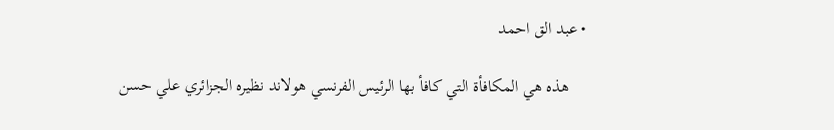• عبد الق احمد

    هذه هي المكافأة التي كافأ بها الرئيس الفرنسي هولاند نظيره الجزائري علي حسن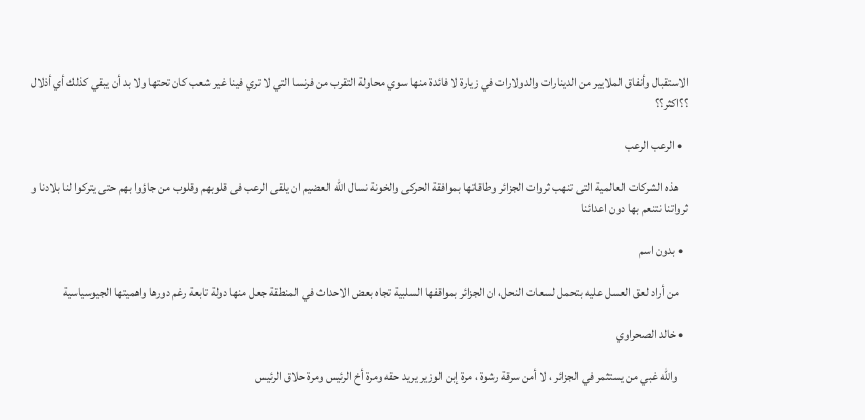الاستقبال وأنفاق الملايير من الدينارات والدولارات في زيارة لا فائدة منها سوي محاولة التقرب من فرنسا التي لا تري فينا غير شعب كان تحتها ولا بد أن يبقي كذلك أي أذلال ؟؟اكثر؟؟

  • الرعب الرعب

    هذه الشركات العالمية التى تنهب ثروات الجزائر وطاقاتها بموافقة الحركى والخونة نسال الله العضيم ان يلقى الرعب فى قلوبهم وقلوب من جاؤوا بهم حتى يتركوا لنا بلادنا و ثرواتنا نتنعم بها دون اعدائنا

  • بدون اسم

    من أراد لعق العسل عليه بتحمل لسعات النحل، ان الجزائر بمواقفها السلبية تجاه بعض الاحداث في المنطقة جعل منها دولة تابعة رغم دورها واهميتها الجيوسياسية

  • خالد الصحراوي

    والله غبي من يستثمر في الجزائر ، لا أمن سرقة رشوة ، مرة إبن الوزير يريد حقه ومرة أخ الرئيس ومرة حلاق الرئيس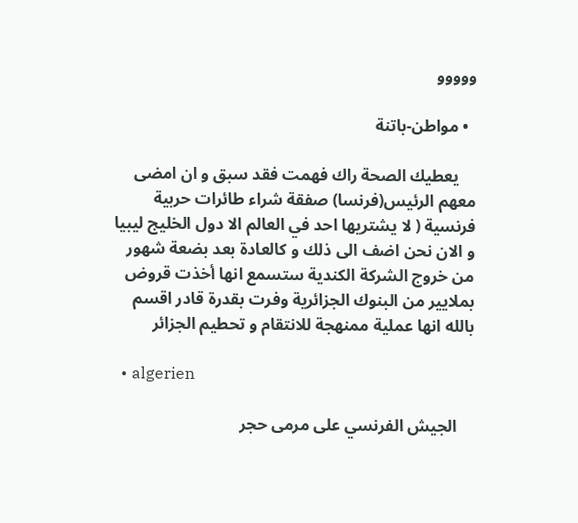ووووو

  • مواطن-باتنة

    يعطيك الصحة راك فهمت فقد سبق و ان امضى معهم الرئيس(فرنسا) صفقة شراء طائرات حربية فرنسية ( لا يشتريها احد في العالم الا دول الخليج ليبيا و الان نحن اضف الى ذلك و كالعادة بعد بضعة شهور من خروج الشركة الكندية ستسمع انها أخذت قروض بملايير من البنوك الجزائرية وفرت بقدرة قادر اقسم بالله انها عملية ممنهجة للانتقام و تحطيم الجزائر

  • algerien

    الجيش الفرنسي على مرمى حجر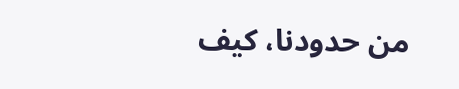من حدودنا، كيف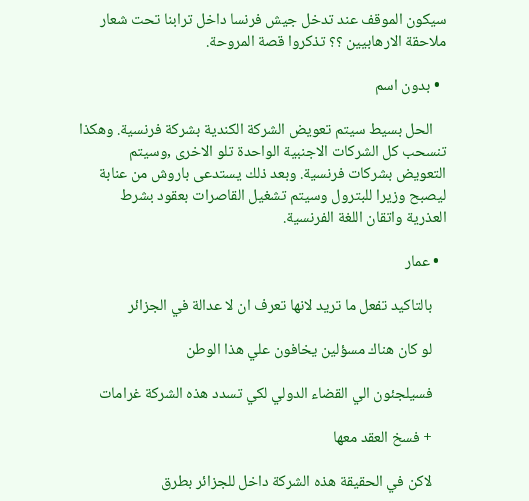سيكون الموقف عند تدخل جيش فرنسا داخل ترابنا تحت شعار ملاحقة الارهابيين ؟؟ تذكروا قصة المروحة.

  • بدون اسم

    الحل بسيط سيتم تعويض الشركة الكندية بشركة فرنسية. وهكذا تنسحب كل الشركات الاجنبية الواحدة تلو الاخرى ,وسيتم التعويض بشركات فرنسية. وبعد ذلك يستدعى باروش من عنابة ليصبح وزيرا للبترول وسيتم تشغيل القاصرات بعقود بشرط العذرية واتقان اللغة الفرنسية.

  • عمار

    بالتاكيد تفعل ما تريد لانها تعرف ان لا عدالة في الجزائر

    لو كان هناك مسؤلين يخافون علي هذا الوطن

    فسيلجئون الي القضاء الدولي لكي تسدد هذه الشركة غرامات

    + فسخ العقد معها

    لاكن في الحقيقة هذه الشركة داخل للجزائر بطرق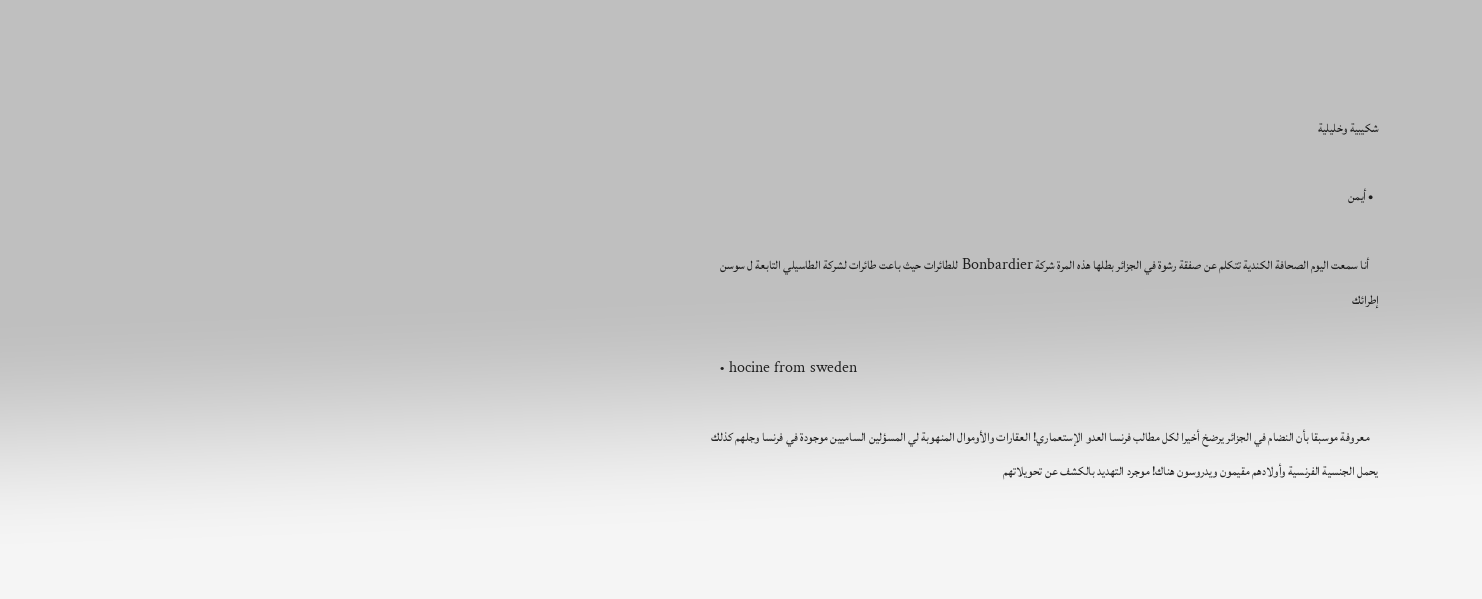شكيبية وخليلية

  • أيمن

    أنا سمعت اليوم الصحافة الكندية تتكلم عن صفقة رشوة في الجزائر بطلها هذه المرة شركة Bonbardier للطائرات حيث باعت طائرات لشركة الطاسيلي التابعة ل سوسن إطرائك

  • hocine from sweden

    معروفة موسبقا بأن النضام في الجزائر يرضخ أخيرا لكل مطالب فرنسا العدو الإستعماري! العقارات والأوموال المنهوبة لي المسؤلين الساميين موجودة في فرنسا وجلهم كذلك يحمل الجنسية الفرنسية وأولادهم مقيمون ويدروسون هناك! موجرد التهديد بالكشف عن تحويلاتهم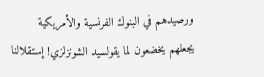ورصيدهم في البنوك الفرنسية والأمريكية يجعلهم يخضعون لما يقولسيد الشونزلزي! إستقلالنا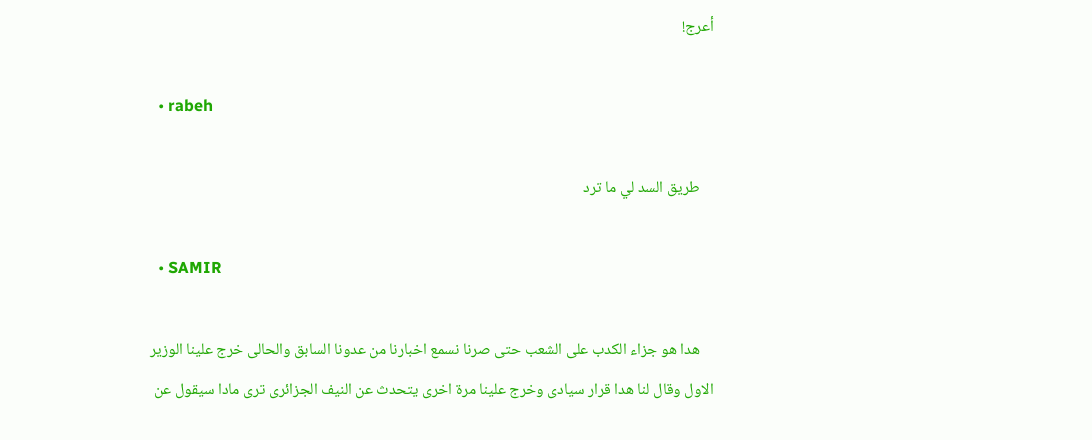أعرج!

  • rabeh

    طريق السد لي ما ترد

  • SAMIR

    هدا هو جزاء الكدب على الشعب حتى صرنا نسمع اخبارنا من عدونا السابق والحالى خرج علينا الوزير الاول وقال لنا هدا قرار سيادى وخرج علينا مرة اخرى يتحدث عن النيف الجزائرى ترى مادا سيقول عن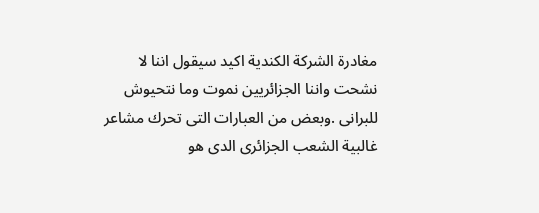مغادرة الشركة الكندية اكيد سيقول اننا لا نشحت واننا الجزائريين نموت وما نتحيوش للبرانى .وبعض من العبارات التى تحرك مشاعر غالبية الشعب الجزائرى الدى هو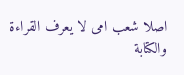اصلا شعب امى لا يعرف القراءة والكتابة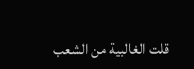قلت الغالبية من الشعب